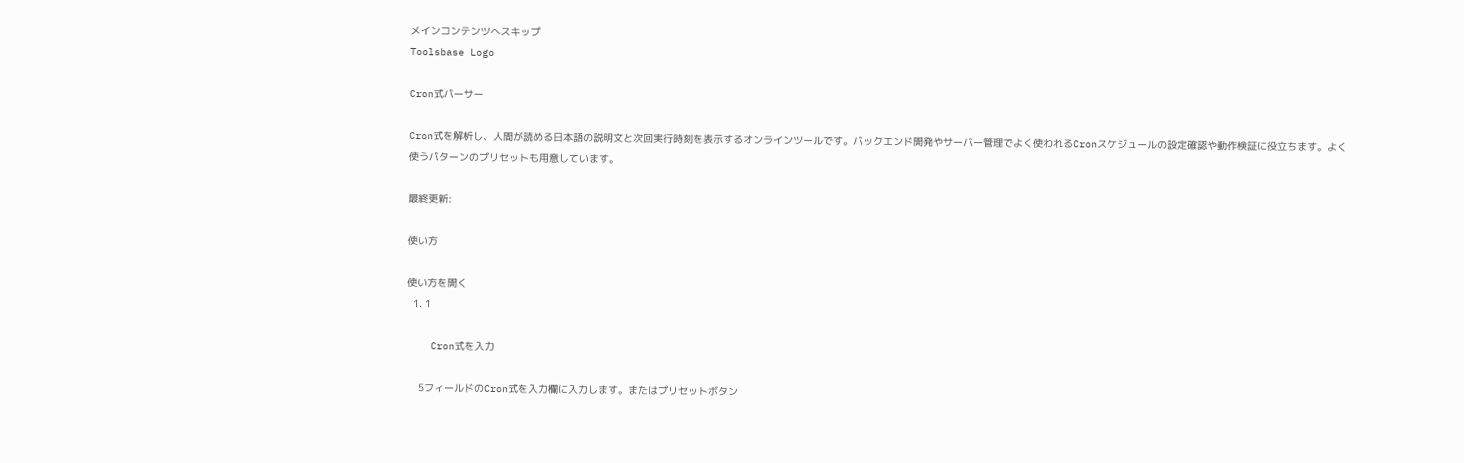メインコンテンツへスキップ
Toolsbase Logo

Cron式パーサー

Cron式を解析し、人間が読める日本語の説明文と次回実行時刻を表示するオンラインツールです。バックエンド開発やサーバー管理でよく使われるCronスケジュールの設定確認や動作検証に役立ちます。よく使うパターンのプリセットも用意しています。

最終更新:

使い方

使い方を開く
  1. 1

    Cron式を入力

    5フィールドのCron式を入力欄に入力します。またはプリセットボタン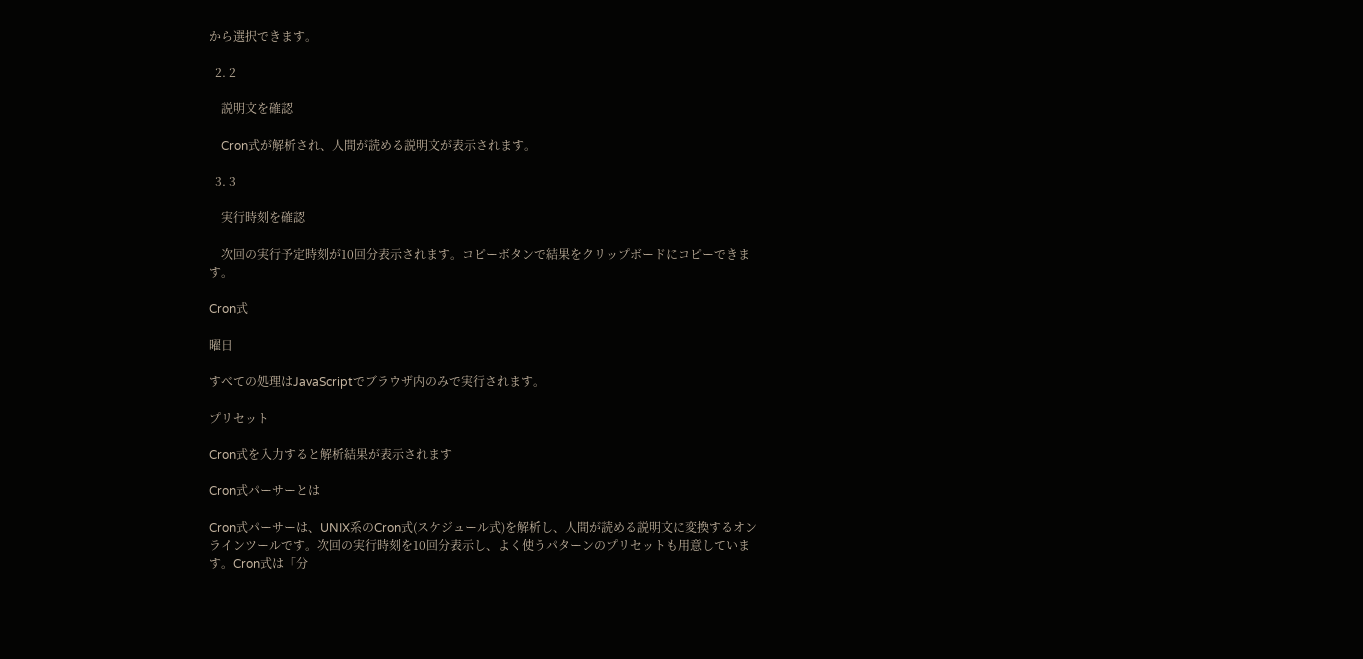から選択できます。

  2. 2

    説明文を確認

    Cron式が解析され、人間が読める説明文が表示されます。

  3. 3

    実行時刻を確認

    次回の実行予定時刻が10回分表示されます。コピーボタンで結果をクリップボードにコピーできます。

Cron式

曜日

すべての処理はJavaScriptでブラウザ内のみで実行されます。

プリセット

Cron式を入力すると解析結果が表示されます

Cron式パーサーとは

Cron式パーサーは、UNIX系のCron式(スケジュール式)を解析し、人間が読める説明文に変換するオンラインツールです。次回の実行時刻を10回分表示し、よく使うパターンのプリセットも用意しています。Cron式は「分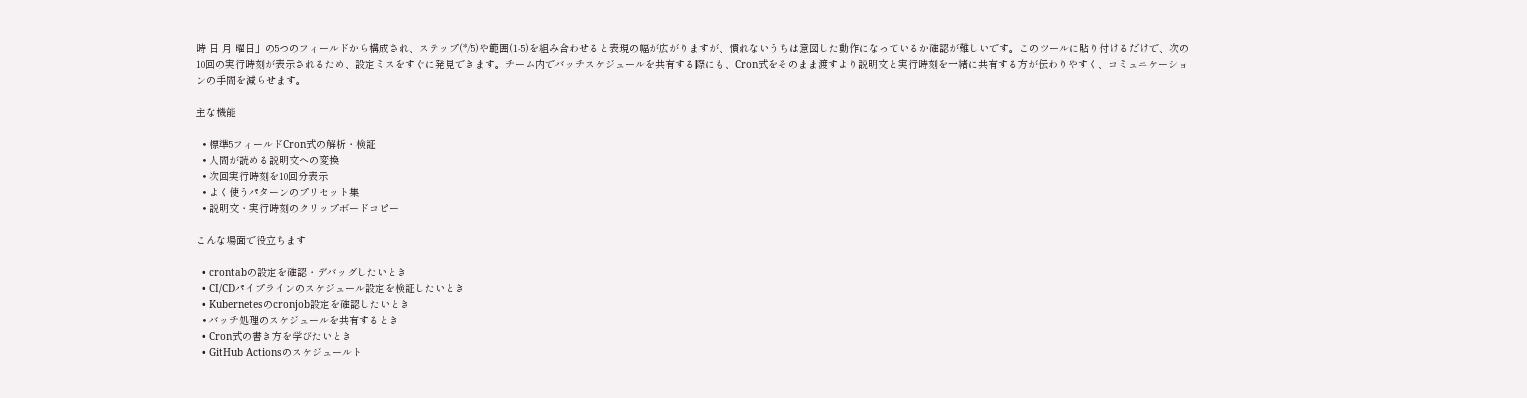時 日 月 曜日」の5つのフィールドから構成され、ステップ(*/5)や範囲(1-5)を組み合わせると表現の幅が広がりますが、慣れないうちは意図した動作になっているか確認が難しいです。このツールに貼り付けるだけで、次の10回の実行時刻が表示されるため、設定ミスをすぐに発見できます。チーム内でバッチスケジュールを共有する際にも、Cron式をそのまま渡すより説明文と実行時刻を一緒に共有する方が伝わりやすく、コミュニケーションの手間を減らせます。

主な機能

  • 標準5フィールドCron式の解析・検証
  • 人間が読める説明文への変換
  • 次回実行時刻を10回分表示
  • よく使うパターンのプリセット集
  • 説明文・実行時刻のクリップボードコピー

こんな場面で役立ちます

  • crontabの設定を確認・デバッグしたいとき
  • CI/CDパイプラインのスケジュール設定を検証したいとき
  • Kubernetesのcronjob設定を確認したいとき
  • バッチ処理のスケジュールを共有するとき
  • Cron式の書き方を学びたいとき
  • GitHub Actionsのスケジュールト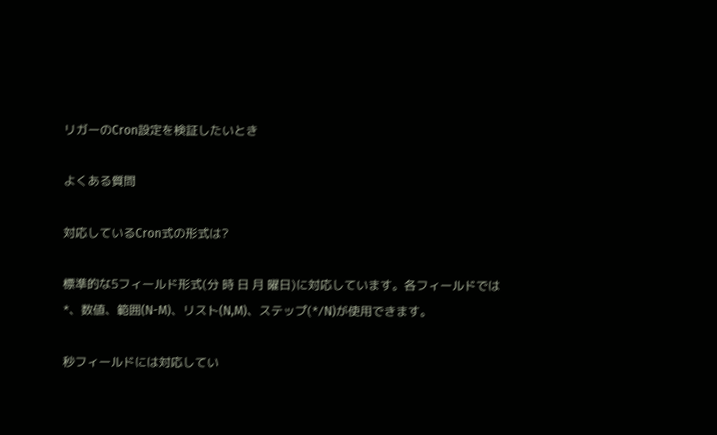リガーのCron設定を検証したいとき

よくある質問

対応しているCron式の形式は?

標準的な5フィールド形式(分 時 日 月 曜日)に対応しています。各フィールドでは *、数値、範囲(N-M)、リスト(N,M)、ステップ(*/N)が使用できます。

秒フィールドには対応してい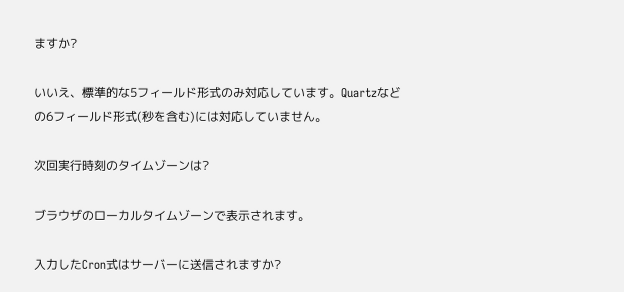ますか?

いいえ、標準的な5フィールド形式のみ対応しています。Quartzなどの6フィールド形式(秒を含む)には対応していません。

次回実行時刻のタイムゾーンは?

ブラウザのローカルタイムゾーンで表示されます。

入力したCron式はサーバーに送信されますか?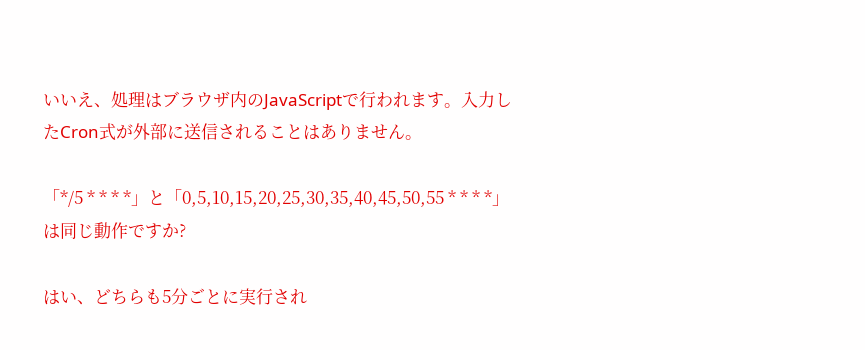いいえ、処理はブラウザ内のJavaScriptで行われます。入力したCron式が外部に送信されることはありません。

「*/5 * * * *」と「0,5,10,15,20,25,30,35,40,45,50,55 * * * *」は同じ動作ですか?

はい、どちらも5分ごとに実行され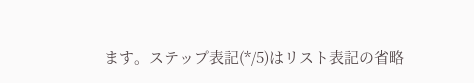ます。ステップ表記(*/5)はリスト表記の省略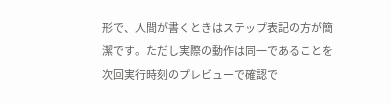形で、人間が書くときはステップ表記の方が簡潔です。ただし実際の動作は同一であることを次回実行時刻のプレビューで確認で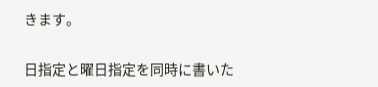きます。

日指定と曜日指定を同時に書いた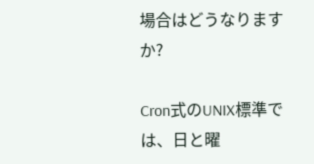場合はどうなりますか?

Cron式のUNIX標準では、日と曜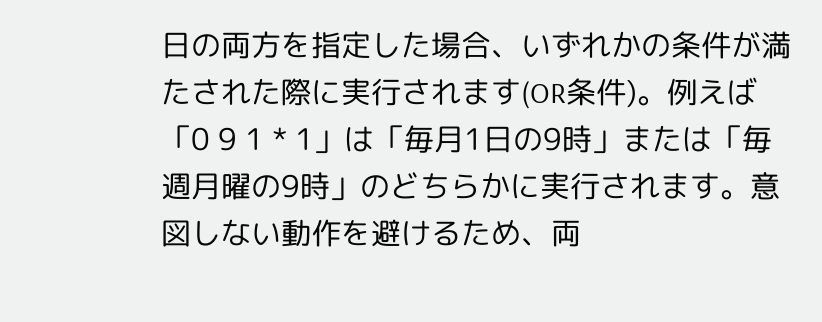日の両方を指定した場合、いずれかの条件が満たされた際に実行されます(OR条件)。例えば「0 9 1 * 1」は「毎月1日の9時」または「毎週月曜の9時」のどちらかに実行されます。意図しない動作を避けるため、両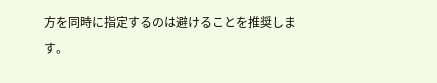方を同時に指定するのは避けることを推奨します。